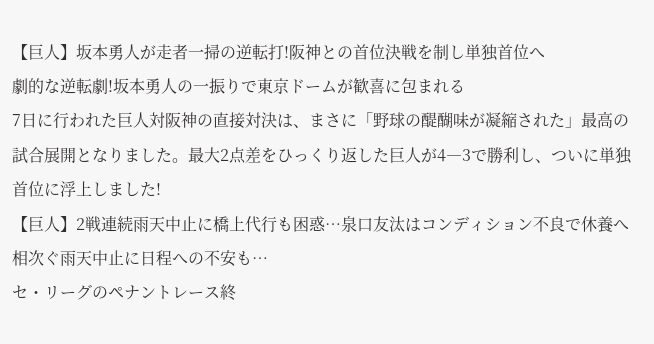【巨人】坂本勇人が走者一掃の逆転打!阪神との首位決戦を制し単独首位へ
劇的な逆転劇!坂本勇人の一振りで東京ドームが歓喜に包まれる
7日に行われた巨人対阪神の直接対決は、まさに「野球の醍醐味が凝縮された」最高の試合展開となりました。最大2点差をひっくり返した巨人が4―3で勝利し、ついに単独首位に浮上しました!
【巨人】2戦連続雨天中止に橋上代行も困惑…泉口友汰はコンディション不良で休養へ
相次ぐ雨天中止に日程への不安も…
セ・リーグのペナントレース終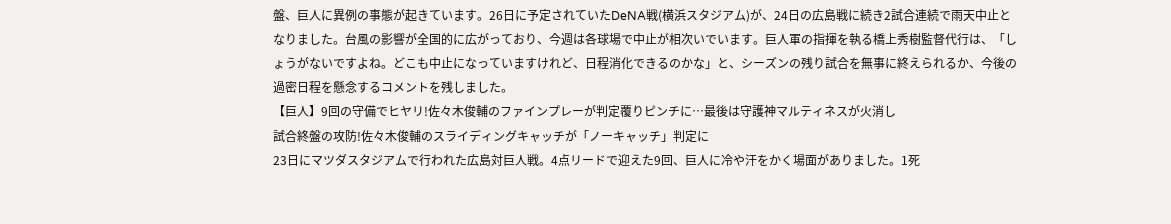盤、巨人に異例の事態が起きています。26日に予定されていたDeNA戦(横浜スタジアム)が、24日の広島戦に続き2試合連続で雨天中止となりました。台風の影響が全国的に広がっており、今週は各球場で中止が相次いでいます。巨人軍の指揮を執る橋上秀樹監督代行は、「しょうがないですよね。どこも中止になっていますけれど、日程消化できるのかな」と、シーズンの残り試合を無事に終えられるか、今後の過密日程を懸念するコメントを残しました。
【巨人】9回の守備でヒヤリ!佐々木俊輔のファインプレーが判定覆りピンチに…最後は守護神マルティネスが火消し
試合終盤の攻防!佐々木俊輔のスライディングキャッチが「ノーキャッチ」判定に
23日にマツダスタジアムで行われた広島対巨人戦。4点リードで迎えた9回、巨人に冷や汗をかく場面がありました。1死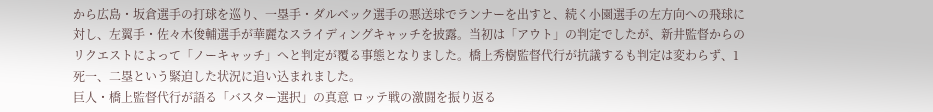から広島・坂倉選手の打球を巡り、一塁手・ダルベック選手の悪送球でランナーを出すと、続く小園選手の左方向への飛球に対し、左翼手・佐々木俊輔選手が華麗なスライディングキャッチを披露。当初は「アウト」の判定でしたが、新井監督からのリクエストによって「ノーキャッチ」へと判定が覆る事態となりました。橋上秀樹監督代行が抗議するも判定は変わらず、1死一、二塁という緊迫した状況に追い込まれました。
巨人・橋上監督代行が語る「バスター選択」の真意 ロッテ戦の激闘を振り返る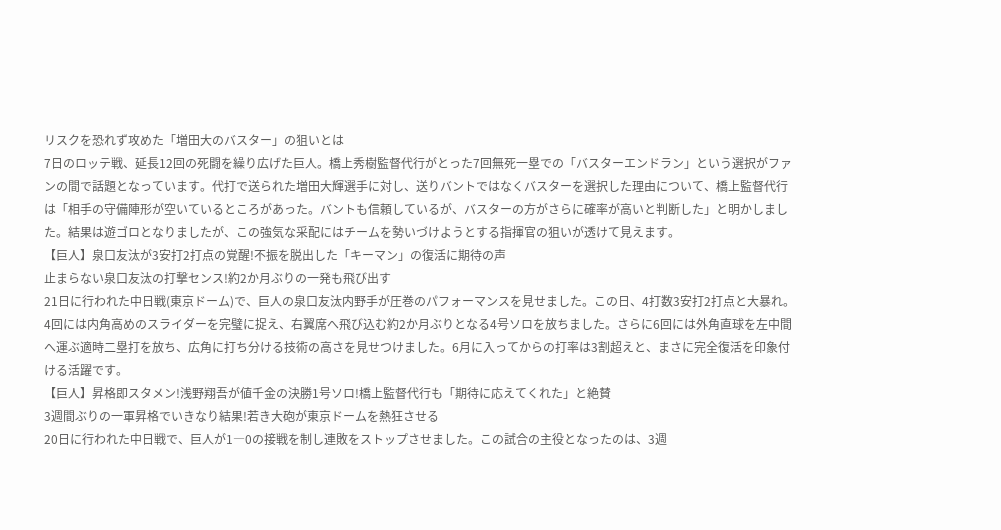リスクを恐れず攻めた「増田大のバスター」の狙いとは
7日のロッテ戦、延長12回の死闘を繰り広げた巨人。橋上秀樹監督代行がとった7回無死一塁での「バスターエンドラン」という選択がファンの間で話題となっています。代打で送られた増田大輝選手に対し、送りバントではなくバスターを選択した理由について、橋上監督代行は「相手の守備陣形が空いているところがあった。バントも信頼しているが、バスターの方がさらに確率が高いと判断した」と明かしました。結果は遊ゴロとなりましたが、この強気な采配にはチームを勢いづけようとする指揮官の狙いが透けて見えます。
【巨人】泉口友汰が3安打2打点の覚醒!不振を脱出した「キーマン」の復活に期待の声
止まらない泉口友汰の打撃センス!約2か月ぶりの一発も飛び出す
21日に行われた中日戦(東京ドーム)で、巨人の泉口友汰内野手が圧巻のパフォーマンスを見せました。この日、4打数3安打2打点と大暴れ。4回には内角高めのスライダーを完璧に捉え、右翼席へ飛び込む約2か月ぶりとなる4号ソロを放ちました。さらに6回には外角直球を左中間へ運ぶ適時二塁打を放ち、広角に打ち分ける技術の高さを見せつけました。6月に入ってからの打率は3割超えと、まさに完全復活を印象付ける活躍です。
【巨人】昇格即スタメン!浅野翔吾が値千金の決勝1号ソロ!橋上監督代行も「期待に応えてくれた」と絶賛
3週間ぶりの一軍昇格でいきなり結果!若き大砲が東京ドームを熱狂させる
20日に行われた中日戦で、巨人が1―0の接戦を制し連敗をストップさせました。この試合の主役となったのは、3週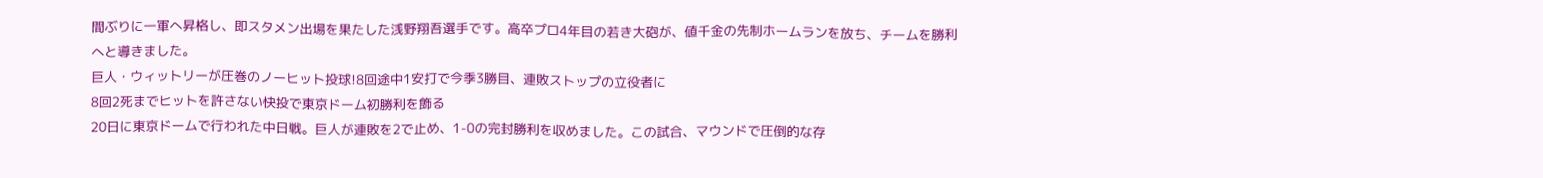間ぶりに一軍へ昇格し、即スタメン出場を果たした浅野翔吾選手です。高卒プロ4年目の若き大砲が、値千金の先制ホームランを放ち、チームを勝利へと導きました。
巨人・ウィットリーが圧巻のノーヒット投球!8回途中1安打で今季3勝目、連敗ストップの立役者に
8回2死までヒットを許さない快投で東京ドーム初勝利を飾る
20日に東京ドームで行われた中日戦。巨人が連敗を2で止め、1-0の完封勝利を収めました。この試合、マウンドで圧倒的な存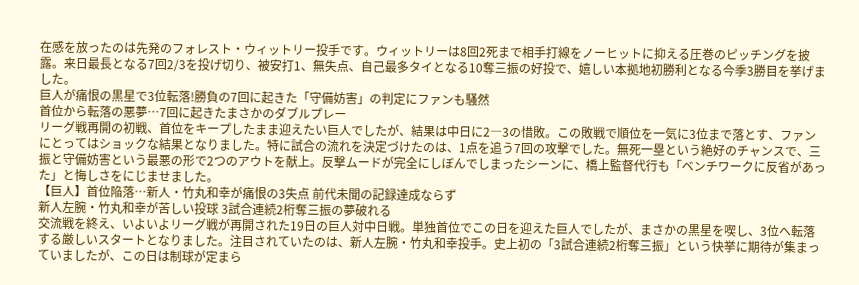在感を放ったのは先発のフォレスト・ウィットリー投手です。ウィットリーは8回2死まで相手打線をノーヒットに抑える圧巻のピッチングを披露。来日最長となる7回2/3を投げ切り、被安打1、無失点、自己最多タイとなる10奪三振の好投で、嬉しい本拠地初勝利となる今季3勝目を挙げました。
巨人が痛恨の黒星で3位転落!勝負の7回に起きた「守備妨害」の判定にファンも騒然
首位から転落の悪夢…7回に起きたまさかのダブルプレー
リーグ戦再開の初戦、首位をキープしたまま迎えたい巨人でしたが、結果は中日に2―3の惜敗。この敗戦で順位を一気に3位まで落とす、ファンにとってはショックな結果となりました。特に試合の流れを決定づけたのは、1点を追う7回の攻撃でした。無死一塁という絶好のチャンスで、三振と守備妨害という最悪の形で2つのアウトを献上。反撃ムードが完全にしぼんでしまったシーンに、橋上監督代行も「ベンチワークに反省があった」と悔しさをにじませました。
【巨人】首位陥落…新人・竹丸和幸が痛恨の3失点 前代未聞の記録達成ならず
新人左腕・竹丸和幸が苦しい投球 3試合連続2桁奪三振の夢破れる
交流戦を終え、いよいよリーグ戦が再開された19日の巨人対中日戦。単独首位でこの日を迎えた巨人でしたが、まさかの黒星を喫し、3位へ転落する厳しいスタートとなりました。注目されていたのは、新人左腕・竹丸和幸投手。史上初の「3試合連続2桁奪三振」という快挙に期待が集まっていましたが、この日は制球が定まら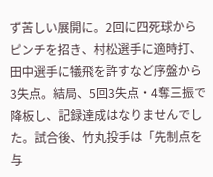ず苦しい展開に。2回に四死球からピンチを招き、村松選手に適時打、田中選手に犠飛を許すなど序盤から3失点。結局、5回3失点・4奪三振で降板し、記録達成はなりませんでした。試合後、竹丸投手は「先制点を与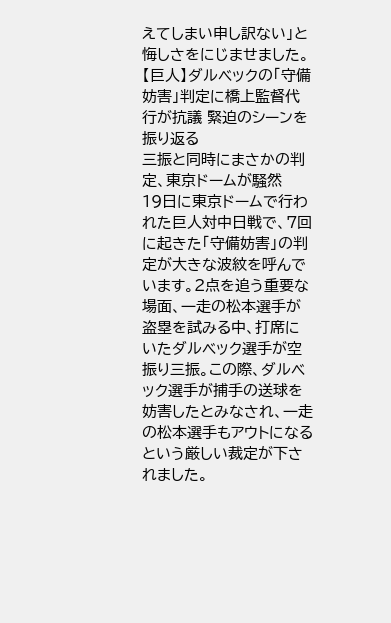えてしまい申し訳ない」と悔しさをにじませました。
【巨人】ダルベックの「守備妨害」判定に橋上監督代行が抗議 緊迫のシーンを振り返る
三振と同時にまさかの判定、東京ドームが騒然
19日に東京ドームで行われた巨人対中日戦で、7回に起きた「守備妨害」の判定が大きな波紋を呼んでいます。2点を追う重要な場面、一走の松本選手が盗塁を試みる中、打席にいたダルベック選手が空振り三振。この際、ダルベック選手が捕手の送球を妨害したとみなされ、一走の松本選手もアウトになるという厳しい裁定が下されました。